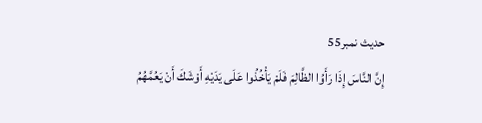حدیث نمبر55
إِنَّ النَّاسَ إِذَا رَأَوُا الظَّالِمَ فَلَمْ يَأْخُذُوا عَلَى يَدَيْهِ أَوْشَكَ أَنْ يَعُمَّهُمُ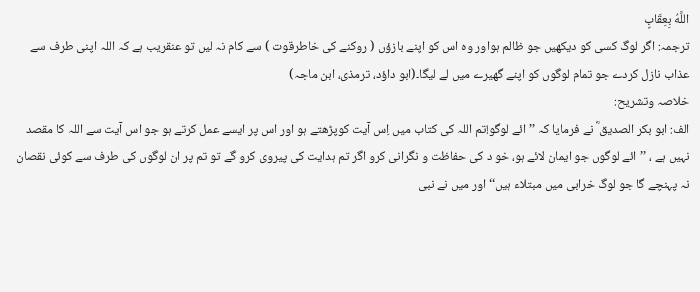اللَّهُ بِعِقَابٍ
ترجمہ: اگر لوگ کسی کو دیکھیں جو ظالم ہواور وہ اس کو اپنے بازؤں ( روکنے کی خاطرقوت ) سے کام نہ لیں تو عنقریب ہے کہ اللہ اپنی طرف سے عذاب نازل کردے جو تمام لوگوں کو اپنے گھیرے میں لے لیگا۔(ابو داؤد، ترمذی، ابن ماجہ)
خلاصہ وتشریح:
الف: ابو بکر الصدیق ؓ نے فرمایا کہ ’’ ائے لوگو!تم اللہ کی کتاب میں اِس آیت کوپڑھتے ہو اور اس پر ایسے عمل کرتے ہو جو اس آیت سے اللہ کا مقصد نہیں ہے ، ’’ائے لوگوں جو ایمان لائے ہو، خو د کی حفاظت و نگرانی کرو اگر تم ہدایت کی پیروی کرو گے تو تم پر ان لوگوں کی طرف سے کوئی نقصان نہ پہنچے گا جو لوگ خرابی میں مبتلاء ہیں‘‘ اور میں نے نبی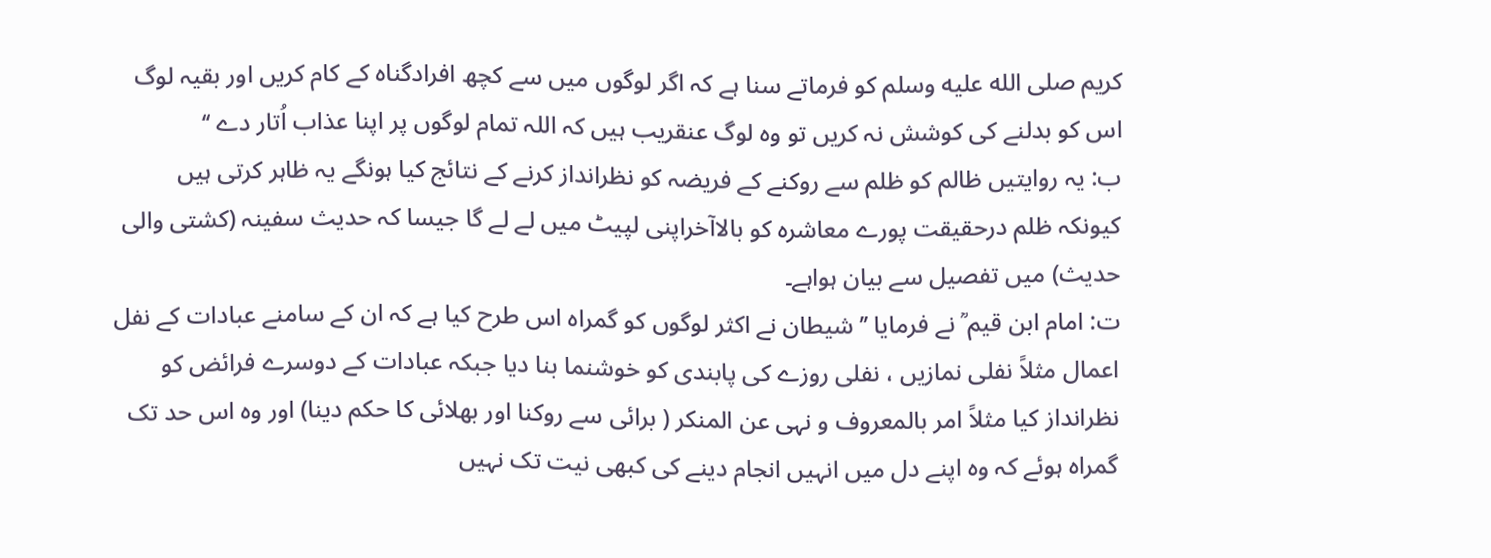کریم صلى الله عليه وسلم کو فرماتے سنا ہے کہ اگر لوگوں میں سے کچھ افرادگناہ کے کام کریں اور بقیہ لوگ اس کو بدلنے کی کوشش نہ کریں تو وہ لوگ عنقریب ہیں کہ اللہ تمام لوگوں پر اپنا عذاب اُتار دے ‘‘
ب: یہ روایتیں ظالم کو ظلم سے روکنے کے فریضہ کو نظرانداز کرنے کے نتائج کیا ہونگے یہ ظاہر کرتی ہیں کیونکہ ظلم درحقیقت پورے معاشرہ کو بالاآخراپنی لپیٹ میں لے لے گا جیسا کہ حدیث سفینہ (کشتی والی حدیث) میں تفصیل سے بیان ہواہے۔
ت: امام ابن قیم ؒ نے فرمایا ’’شیطان نے اکثر لوگوں کو گمراہ اس طرح کیا ہے کہ ان کے سامنے عبادات کے نفل اعمال مثلاً نفلی نمازیں ، نفلی روزے کی پابندی کو خوشنما بنا دیا جبکہ عبادات کے دوسرے فرائض کو نظرانداز کیا مثلاً امر بالمعروف و نہی عن المنکر ( برائی سے روکنا اور بھلائی کا حکم دینا) اور وہ اس حد تک گمراہ ہوئے کہ وہ اپنے دل میں انہیں انجام دینے کی کبھی نیت تک نہیں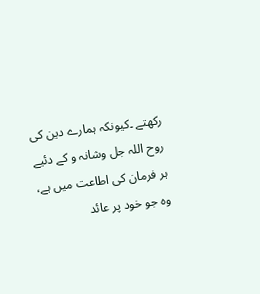رکھتے ۔کیونکہ ہمارے دین کی روح اللہ جل وشانہ و کے دئیے ہر فرمان کی اطاعت میں ہے، وہ جو خود پر عائد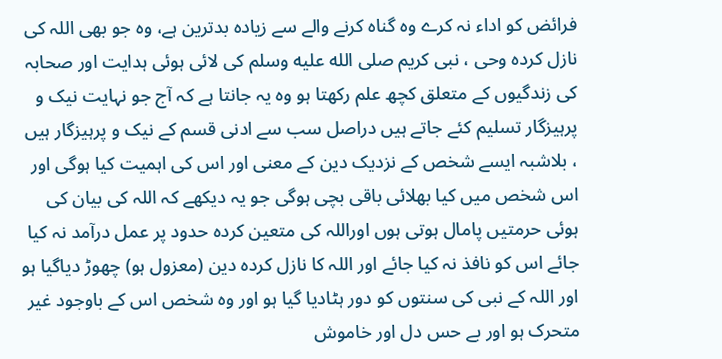فرائض کو اداء نہ کرے وہ گناہ کرنے والے سے زیادہ بدترین ہے، وہ جو بھی اللہ کی نازل کردہ وحی ، نبی کریم صلى الله عليه وسلم کی لائی ہوئی ہدایت اور صحابہ کی زندگیوں کے متعلق کچھ علم رکھتا ہو وہ یہ جانتا ہے کہ آج جو نہایت نیک و پرہیزگار تسلیم کئے جاتے ہیں دراصل سب سے ادنی قسم کے نیک و پرہیزگار ہیں ، بلاشبہ ایسے شخص کے نزدیک دین کے معنی اور اس کی اہمیت کیا ہوگی اور اس شخص میں کیا بھلائی باقی بچی ہوگی جو یہ دیکھے کہ اللہ کی بیان کی ہوئی حرمتیں پامال ہوتی ہوں اوراللہ کی متعین کردہ حدود پر عمل درآمد نہ کیا جائے اس کو نافذ نہ کیا جائے اور اللہ کا نازل کردہ دین (معزول ہو) چھوڑ دیاگیا ہو اور اللہ کے نبی کی سنتوں کو دور ہٹادیا گیا ہو اور وہ شخص اس کے باوجود غیر متحرک ہو اور بے حس دل اور خاموش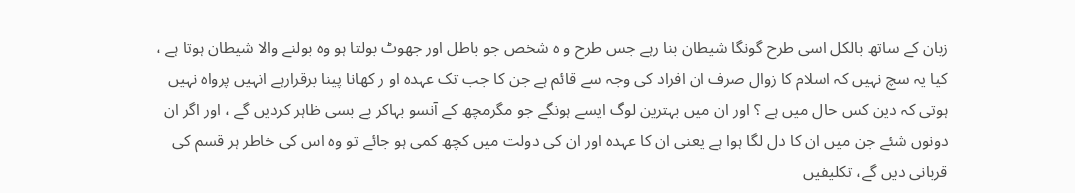زبان کے ساتھ بالکل اسی طرح گونگا شیطان بنا رہے جس طرح و ہ شخص جو باطل اور جھوٹ بولتا ہو وہ بولنے والا شیطان ہوتا ہے ، کیا یہ سچ نہیں کہ اسلام کا زوال صرف ان افراد کی وجہ سے قائم ہے جن کا جب تک عہدہ او ر کھانا پینا برقرارہے انہیں پرواہ نہیں ہوتی کہ دین کس حال میں ہے ؟ اور ان میں بہترین لوگ ایسے ہونگے جو مگرمچھ کے آنسو بہاکر بے بسی ظاہر کردیں گے ، اور اگر ان دونوں شئے جن میں ان کا دل لگا ہوا ہے یعنی ان کا عہدہ اور ان کی دولت میں کچھ کمی ہو جائے تو وہ اس کی خاطر ہر قسم کی قربانی دیں گے، تکلیفیں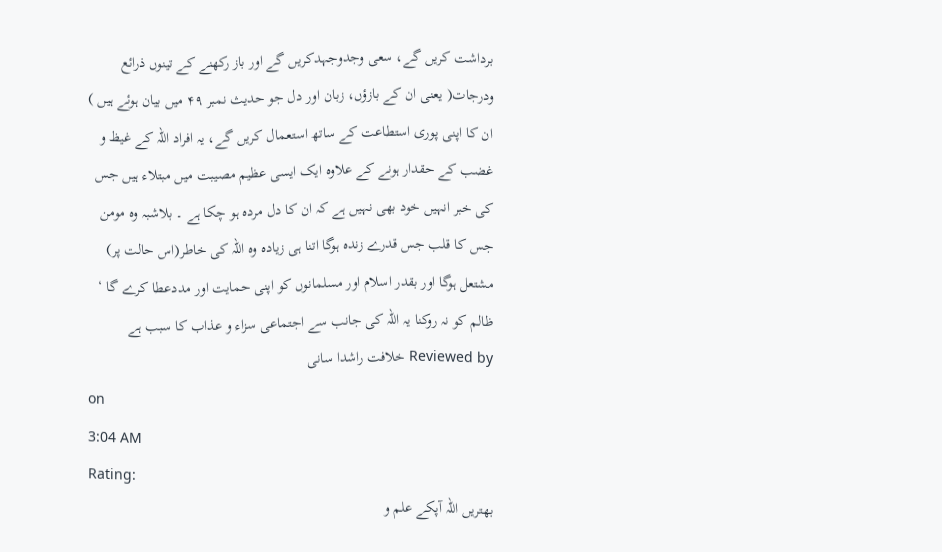برداشت کریں گے، سعی وجدوجہدکریں گے اور باز رکھنے کے تینوں ذرائع ودرجات( یعنی ان کے بازؤں، زبان اور دل جو حدیث نمبر ۴۹ میں بیان ہوئے ہیں ) ان کا اپنی پوری استطاعت کے ساتھ استعمال کریں گے، یہ افراد اللہ کے غیظ و غضب کے حقدار ہونے کے علاوہ ایک ایسی عظیم مصیبت میں مبتلاء ہیں جس کی خبر انہیں خود بھی نہیں ہے کہ ان کا دل مردہ ہو چکا ہے ۔ بلاشبہ وہ مومن جس کا قلب جس قدرے زندہ ہوگا اتنا ہی زیادہ وہ اللہ کی خاطر(اس حالت پر) مشتعل ہوگا اور بقدر اسلام اور مسلمانوں کو اپنی حمایت اور مددعطا کرے گا ‘
ظالم کو نہ روکنا یہ اللہ کی جانب سے اجتماعی سزاء و عذاب کا سبب ہے
Reviewed by خلافت راشدا سانی
on
3:04 AM
Rating:
بھتریں اللہ آپکے علم و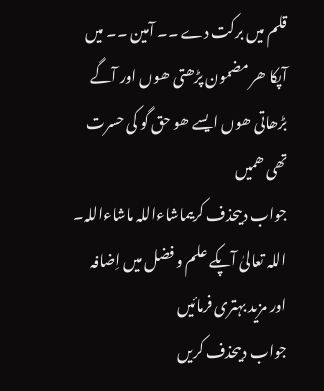قلم میں برکت دے ۔۔ آمین ۔۔ میں آپکا ھر مضمون پڑھتی ھوں اور آگے بڑھاتی ھوں ایسے ھو حق گو کی حسرت تھی ھمیں
جواب دیںحذف کریںماشاءاللہ ماشاءاللہ۔ اللہ تعالیٰ آپکے علم و فضل میں اِضافہ اور مزید بہتری فرمائیں
جواب دیںحذف کریں